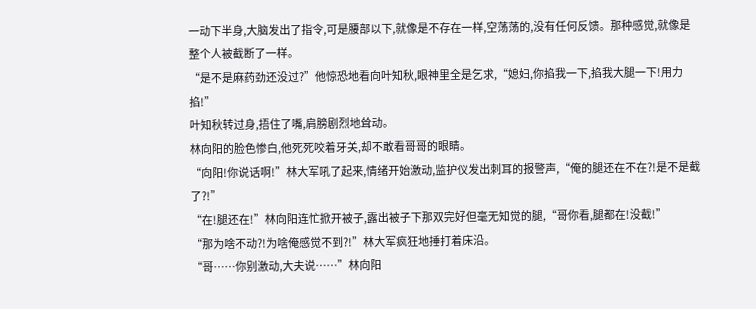一动下半身,大脑发出了指令,可是腰部以下,就像是不存在一样,空荡荡的,没有任何反馈。那种感觉,就像是整个人被截断了一样。
“是不是麻药劲还没过?”他惊恐地看向叶知秋,眼神里全是乞求,“媳妇,你掐我一下,掐我大腿一下!用力掐!”
叶知秋转过身,捂住了嘴,肩膀剧烈地耸动。
林向阳的脸色惨白,他死死咬着牙关,却不敢看哥哥的眼睛。
“向阳!你说话啊!”林大军吼了起来,情绪开始激动,监护仪发出刺耳的报警声,“俺的腿还在不在?!是不是截了?!”
“在!腿还在!”林向阳连忙掀开被子,露出被子下那双完好但毫无知觉的腿,“哥你看,腿都在!没截!”
“那为啥不动?!为啥俺感觉不到?!”林大军疯狂地捶打着床沿。
“哥……你别激动,大夫说……”林向阳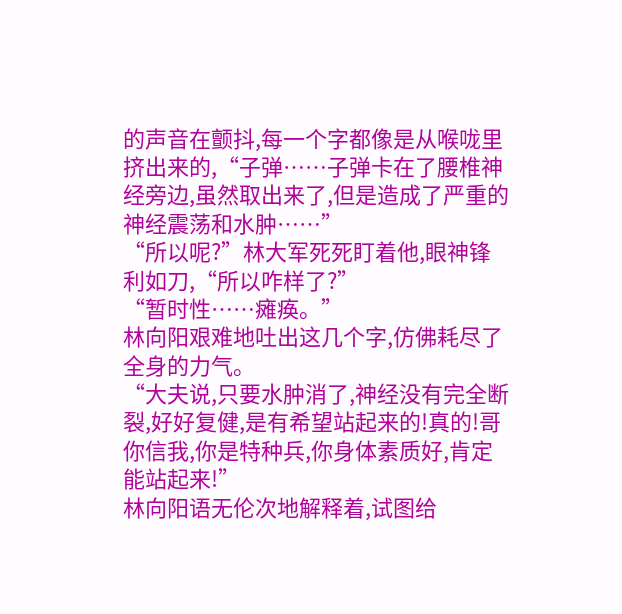的声音在颤抖,每一个字都像是从喉咙里挤出来的,“子弹……子弹卡在了腰椎神经旁边,虽然取出来了,但是造成了严重的神经震荡和水肿……”
“所以呢?”林大军死死盯着他,眼神锋利如刀,“所以咋样了?”
“暂时性……瘫痪。”
林向阳艰难地吐出这几个字,仿佛耗尽了全身的力气。
“大夫说,只要水肿消了,神经没有完全断裂,好好复健,是有希望站起来的!真的!哥你信我,你是特种兵,你身体素质好,肯定能站起来!”
林向阳语无伦次地解释着,试图给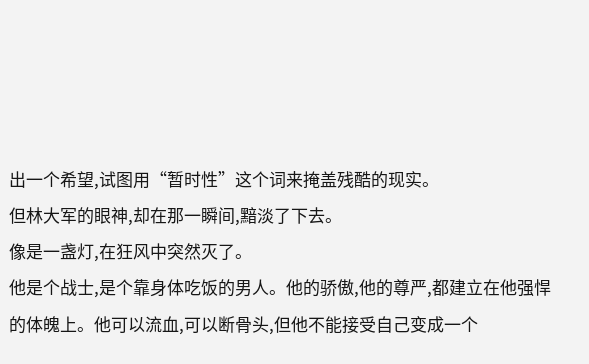出一个希望,试图用“暂时性”这个词来掩盖残酷的现实。
但林大军的眼神,却在那一瞬间,黯淡了下去。
像是一盏灯,在狂风中突然灭了。
他是个战士,是个靠身体吃饭的男人。他的骄傲,他的尊严,都建立在他强悍的体魄上。他可以流血,可以断骨头,但他不能接受自己变成一个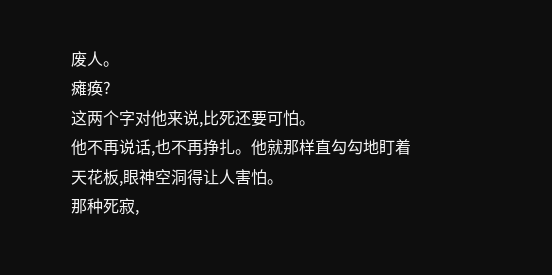废人。
瘫痪?
这两个字对他来说,比死还要可怕。
他不再说话,也不再挣扎。他就那样直勾勾地盯着天花板,眼神空洞得让人害怕。
那种死寂,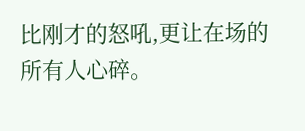比刚才的怒吼,更让在场的所有人心碎。